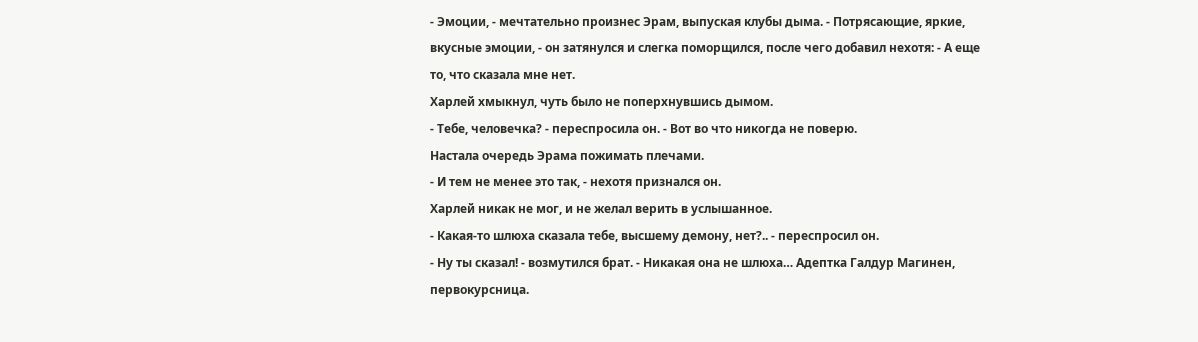- Эмоции, - мечтательно произнес Эрам, выпуская клубы дыма. - Потрясающие, яркие, вкусные эмоции, - он затянулся и слегка поморщился, после чего добавил нехотя: - А еще то, что сказала мне нет.
Харлей хмыкнул, чуть было не поперхнувшись дымом.
- Тебе, человечка? - переспросила он. - Вот во что никогда не поверю.
Настала очередь Эрама пожимать плечами.
- И тем не менее это так, - нехотя признался он.
Харлей никак не мог, и не желал верить в услышанное.
- Какая-то шлюха сказала тебе, высшему демону, нет?.. - переспросил он.
- Ну ты сказал! - возмутился брат. - Никакая она не шлюха… Адептка Галдур Магинен, первокурсница.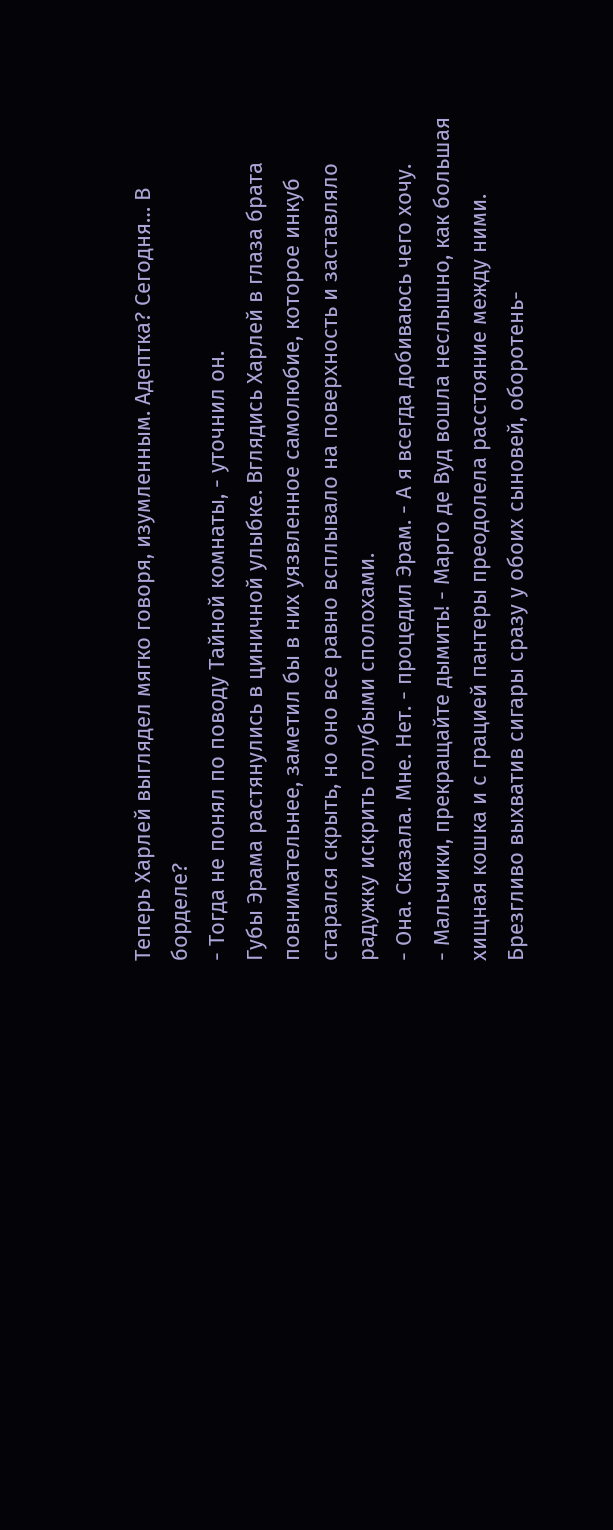Теперь Харлей выглядел мягко говоря, изумленным. Адептка? Сегодня… В борделе?
- Тогда не понял по поводу Тайной комнаты, - уточнил он.
Губы Эрама растянулись в циничной улыбке. Вглядись Харлей в глаза брата повнимательнее, заметил бы в них уязвленное самолюбие, которое инкуб старался скрыть, но оно все равно всплывало на поверхность и заставляло радужку искрить голубыми сполохами.
- Она. Сказала. Мне. Нет. - процедил Эрам. - А я всегда добиваюсь чего хочу.
- Мальчики, прекращайте дымить! - Марго де Вуд вошла неслышно, как большая хищная кошка и с грацией пантеры преодолела расстояние между ними. Брезгливо выхватив сигары сразу у обоих сыновей, оборотень-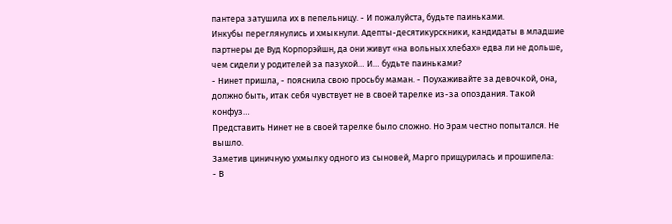пантера затушила их в пепельницу. - И пожалуйста, будьте паиньками.
Инкубы переглянулись и хмыкнули. Адепты-десятикурскники, кандидаты в младшие партнеры де Вуд Корпорэйшн, да они живут «на вольных хлебах» едва ли не дольше, чем сидели у родителей за пазухой… И… будьте паиньками?
- Нинет пришла, - пояснила свою просьбу маман. - Поухаживайте за девочкой, она, должно быть, итак себя чувствует не в своей тарелке из-за опоздания. Такой конфуз…
Представить Нинет не в своей тарелке было сложно. Но Эрам честно попытался. Не вышло.
Заметив циничную ухмылку одного из сыновей, Марго прищурилась и прошипела:
- В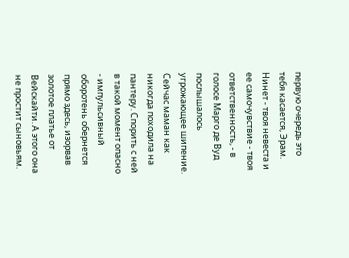первую очередь это тебя касается, Эрам. Нинет - твоя невеста и ее самочувствие - твоя ответственность, - в голосе Марго де Вуд послышалось угрожающее шипение.
Сейчас маман как никогда походила на пантеру. Спорить с ней в такой момент опасно - импульсивный оборотень обернется прямо здесь, изорвав золотое платье от Вейскайти. А этого она не простит сыновьям.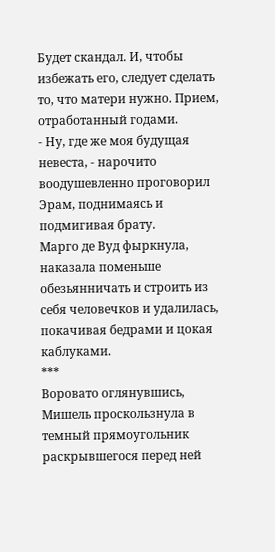Будет скандал. И, чтобы избежать его, следует сделать то, что матери нужно. Прием, отработанный годами.
- Ну, где же моя будущая невеста, - нарочито воодушевленно проговорил Эрам, поднимаясь и подмигивая брату.
Марго де Вуд фыркнула, наказала поменьше обезьянничать и строить из себя человечков и удалилась, покачивая бедрами и цокая каблуками.
***
Воровато оглянувшись, Мишель проскользнула в темный прямоугольник раскрывшегося перед ней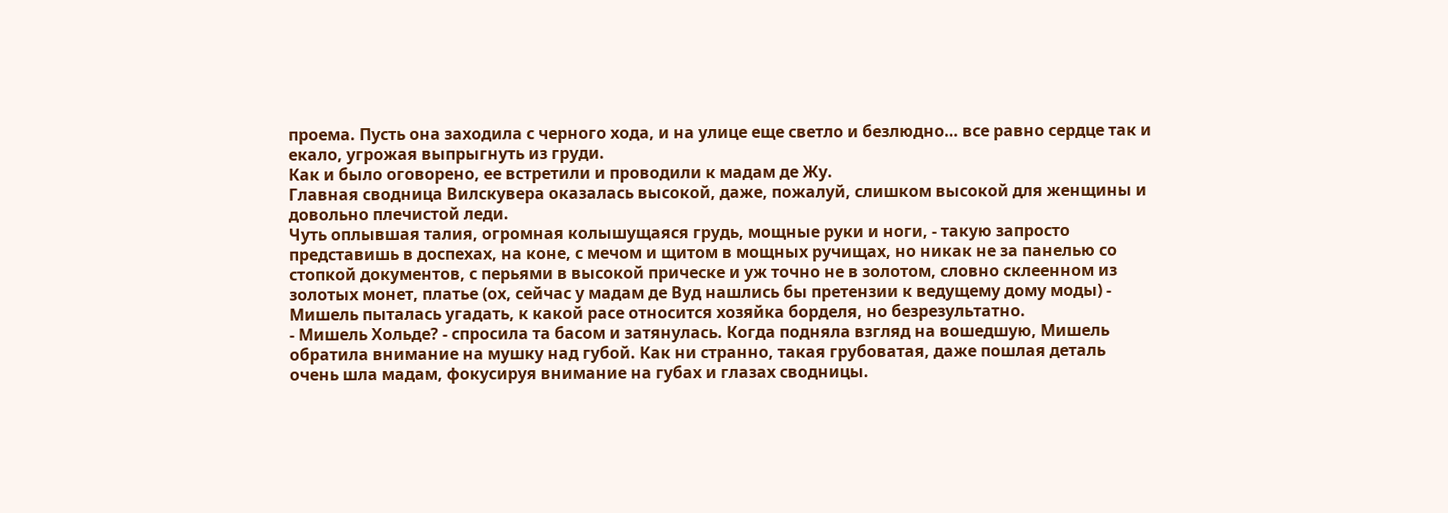проема. Пусть она заходила с черного хода, и на улице еще светло и безлюдно… все равно сердце так и екало, угрожая выпрыгнуть из груди.
Как и было оговорено, ее встретили и проводили к мадам де Жу.
Главная сводница Вилскувера оказалась высокой, даже, пожалуй, слишком высокой для женщины и довольно плечистой леди.
Чуть оплывшая талия, огромная колышущаяся грудь, мощные руки и ноги, - такую запросто представишь в доспехах, на коне, с мечом и щитом в мощных ручищах, но никак не за панелью со стопкой документов, с перьями в высокой прическе и уж точно не в золотом, словно склеенном из золотых монет, платье (ох, сейчас у мадам де Вуд нашлись бы претензии к ведущему дому моды) - Мишель пыталась угадать, к какой расе относится хозяйка борделя, но безрезультатно.
- Мишель Хольде? - спросила та басом и затянулась. Когда подняла взгляд на вошедшую, Мишель обратила внимание на мушку над губой. Как ни странно, такая грубоватая, даже пошлая деталь очень шла мадам, фокусируя внимание на губах и глазах сводницы.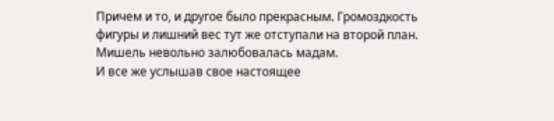Причем и то, и другое было прекрасным. Громоздкость фигуры и лишний вес тут же отступали на второй план. Мишель невольно залюбовалась мадам.
И все же услышав свое настоящее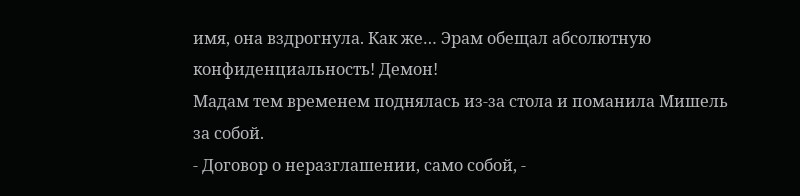имя, она вздрогнула. Как же… Эрам обещал абсолютную конфиденциальность! Демон!
Мадам тем временем поднялась из-за стола и поманила Мишель за собой.
- Договор о неразглашении, само собой, -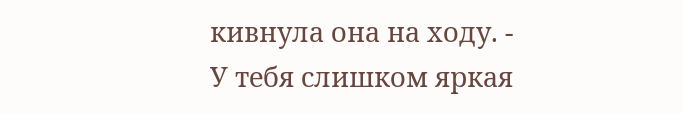кивнула она на ходу. - У тебя слишком яркая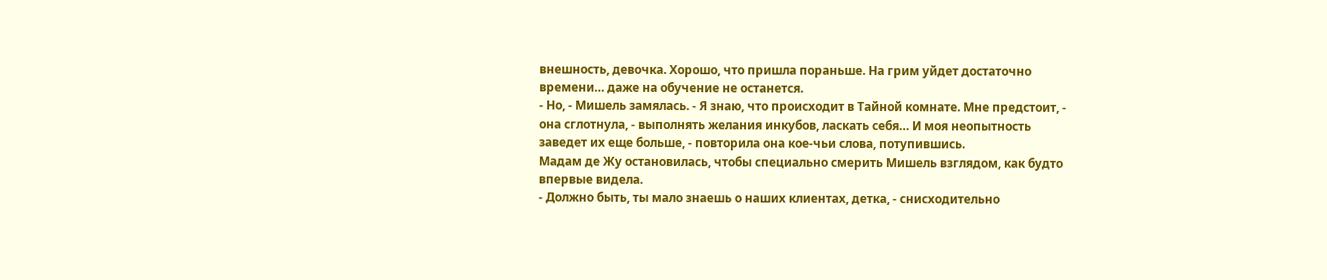внешность, девочка. Хорошо, что пришла пораньше. На грим уйдет достаточно времени… даже на обучение не останется.
- Но, - Мишель замялась. - Я знаю, что происходит в Тайной комнате. Мне предстоит, - она сглотнула, - выполнять желания инкубов, ласкать себя… И моя неопытность заведет их еще больше, - повторила она кое-чьи слова, потупившись.
Мадам де Жу остановилась, чтобы специально смерить Мишель взглядом, как будто впервые видела.
- Должно быть, ты мало знаешь о наших клиентах, детка, - снисходительно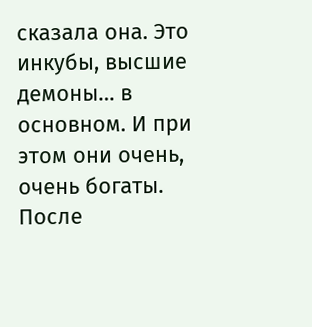сказала она. Это инкубы, высшие демоны… в основном. И при этом они очень, очень богаты. После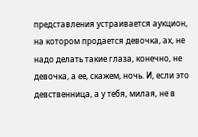представления устраивается аукцион, на котором продается девочка, ах, не надо делать такие глаза, конечно, не девочка, а ее, скажем, ночь. И, если это девственница, а у тебя, милая, не в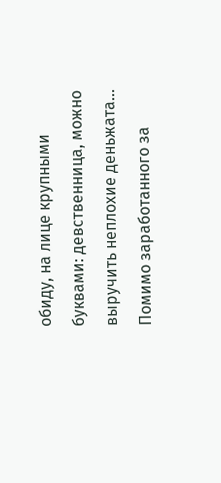обиду, на лице крупными буквами: девственница, можно выручить неплохие деньжата… Помимо заработанного за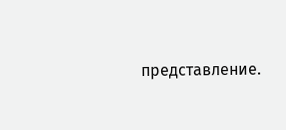представление.